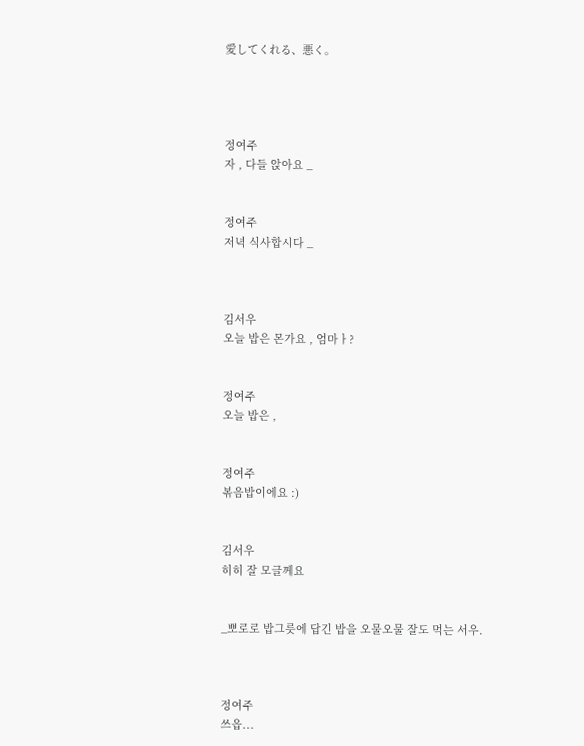愛してくれる、悪く。




정여주
자 , 다들 앉아요 _


정여주
저녁 식사합시다 _



김서우
오늘 밥은 몬가요 , 엄마ㅏ?


정여주
오늘 밥은 ,


정여주
볶음밥이에요 :)


김서우
히히 잘 모글께요


_뽀로로 밥그릇에 답긴 밥을 오물오물 잘도 먹는 서우.



정여주
쓰읍...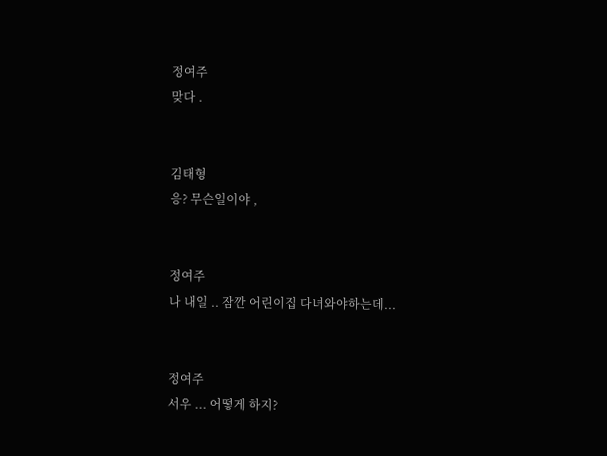정여주
맞다 .


김태형
응? 무슨일이야 ,


정여주
나 내일 .. 잠깐 어린이집 다녀와야하는데...


정여주
서우 ... 어떻게 하지?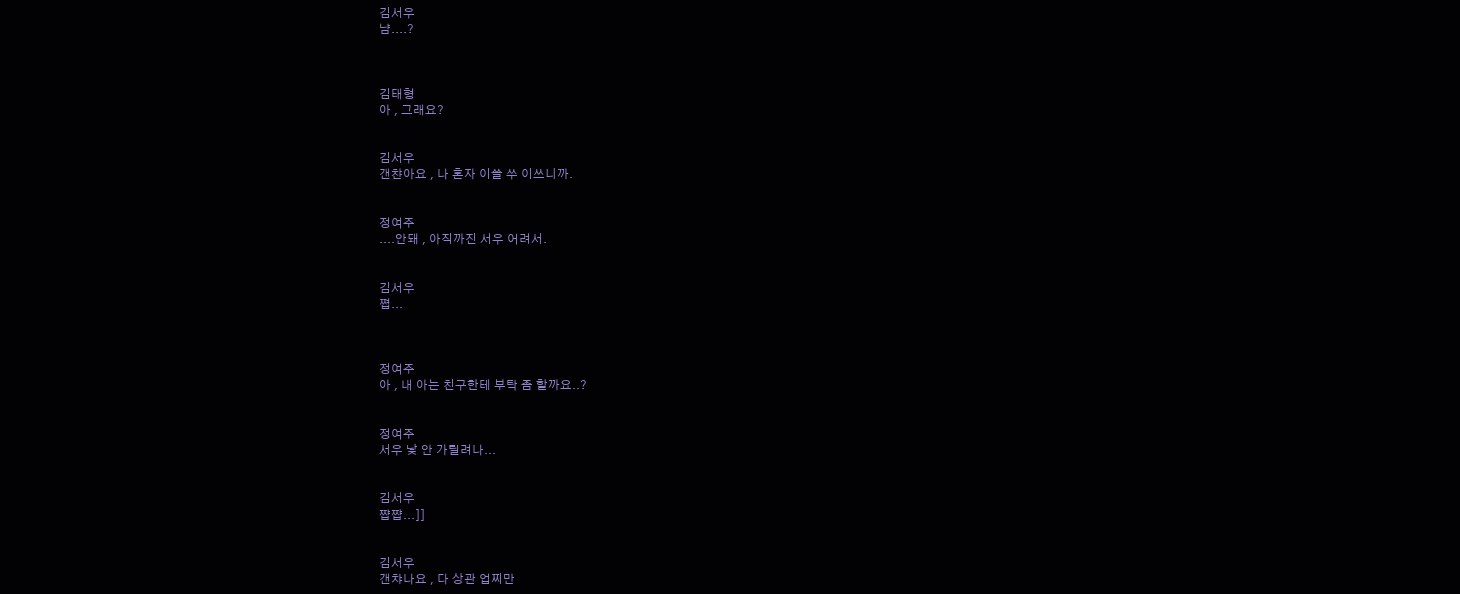김서우
냠....?



김태형
아 , 그래요?


김서우
갠챤아요 , 나 혼자 이쓸 쑤 이쓰니까.


정여주
....안돼 , 아직까진 서우 어려서.


김서우
쪕...



정여주
아 , 내 아는 친구한테 부탁 좀 할까요..?


정여주
서우 낯 안 가릴려나...


김서우
쨥쨥...]]


김서우
갠챠나요 , 다 상관 업찌만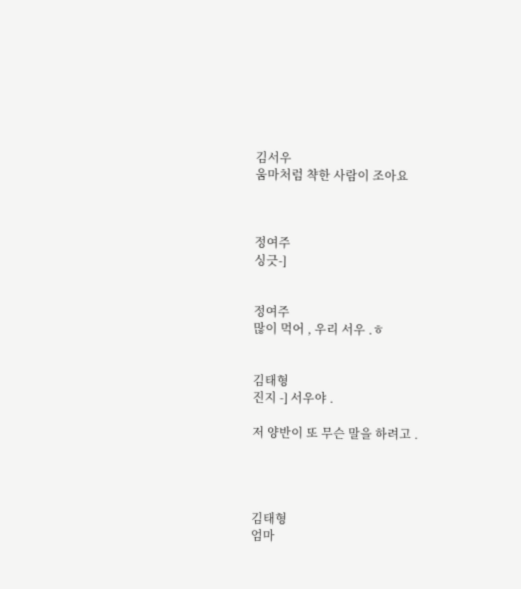김서우
움마처럼 챡한 사람이 조아요



정여주
싱긋-]


정여주
많이 먹어 , 우리 서우 .ㅎ


김태형
진지 -] 서우야 .

저 양반이 또 무슨 말을 하려고 .




김태형
엄마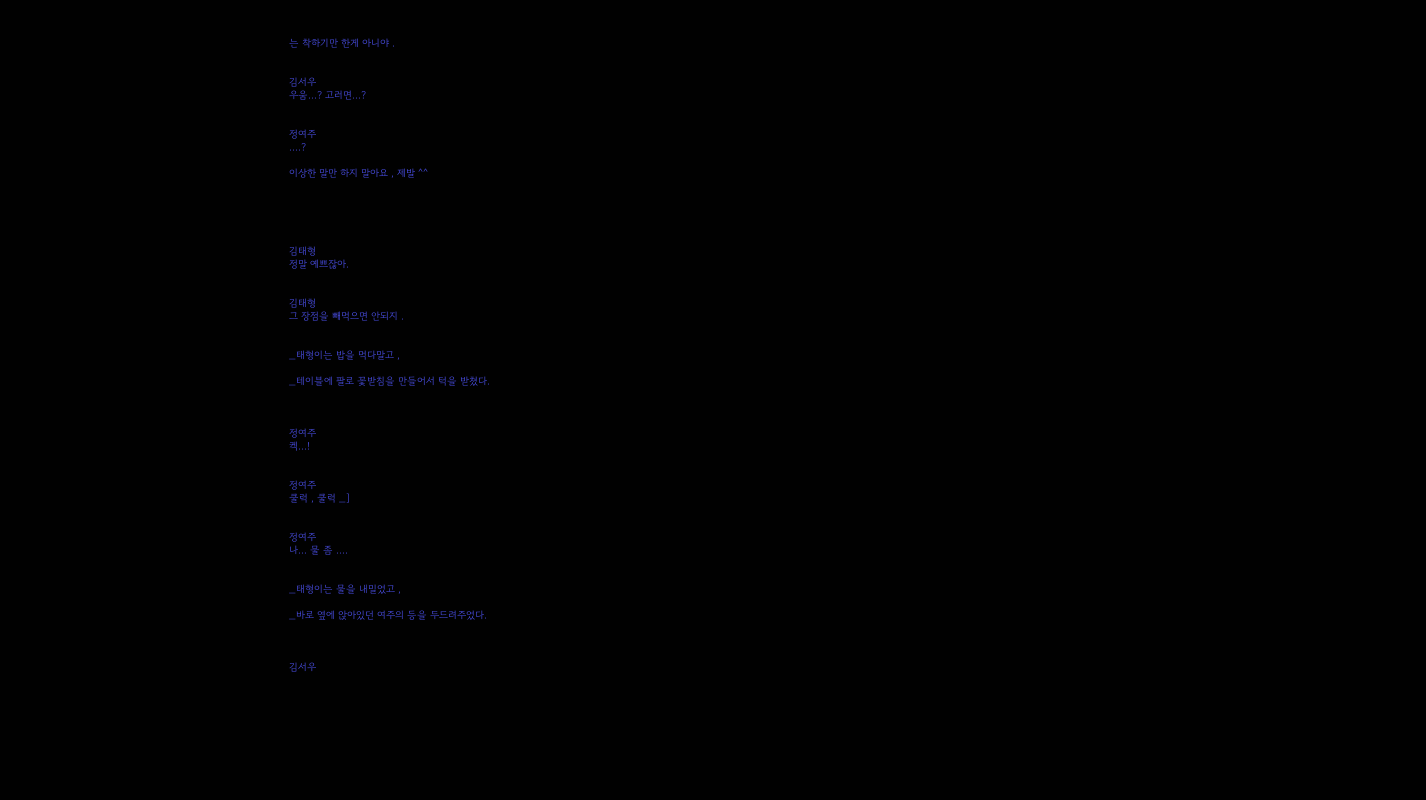는 착하기만 한게 아니야 .


김서우
우움...? 고러면...?


정여주
....?

이상한 말만 하지 말아요 , 제발 ^^





김태형
정말 예쁘잖아.


김태형
그 장점을 빼먹으면 안되지 .


_태형이는 밥을 먹다말고 ,

_테이블에 팔로 꽃받침을 만들어서 턱을 받쳤다.



정여주
켁...!


정여주
쿨럭 , 쿨럭 _]


정여주
나... 물 좀 ....


_태형이는 물을 내밀었고 ,

_바로 옆에 앉아있던 여주의 등을 두드려주었다.



김서우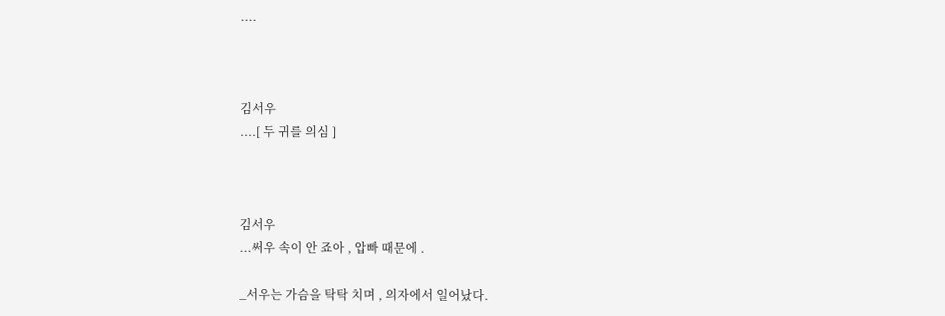....



김서우
....[ 두 귀를 의심 ]



김서우
...써우 속이 안 죠아 , 압빠 때문에 .

_서우는 가슴을 탁탁 치며 , 의자에서 일어났다.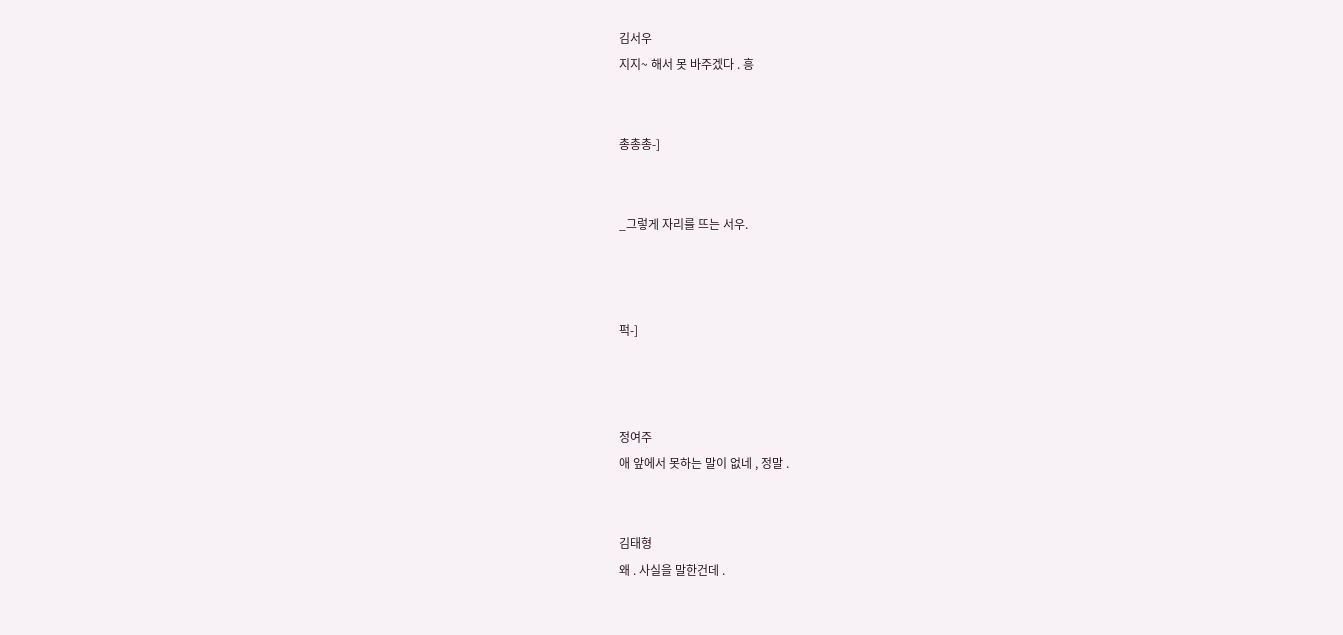김서우
지지~ 해서 못 바주겠다 . 흥


총총총-]


_그렇게 자리를 뜨는 서우.



퍽-]



정여주
애 앞에서 못하는 말이 없네 , 정말 .


김태형
왜 . 사실을 말한건데 .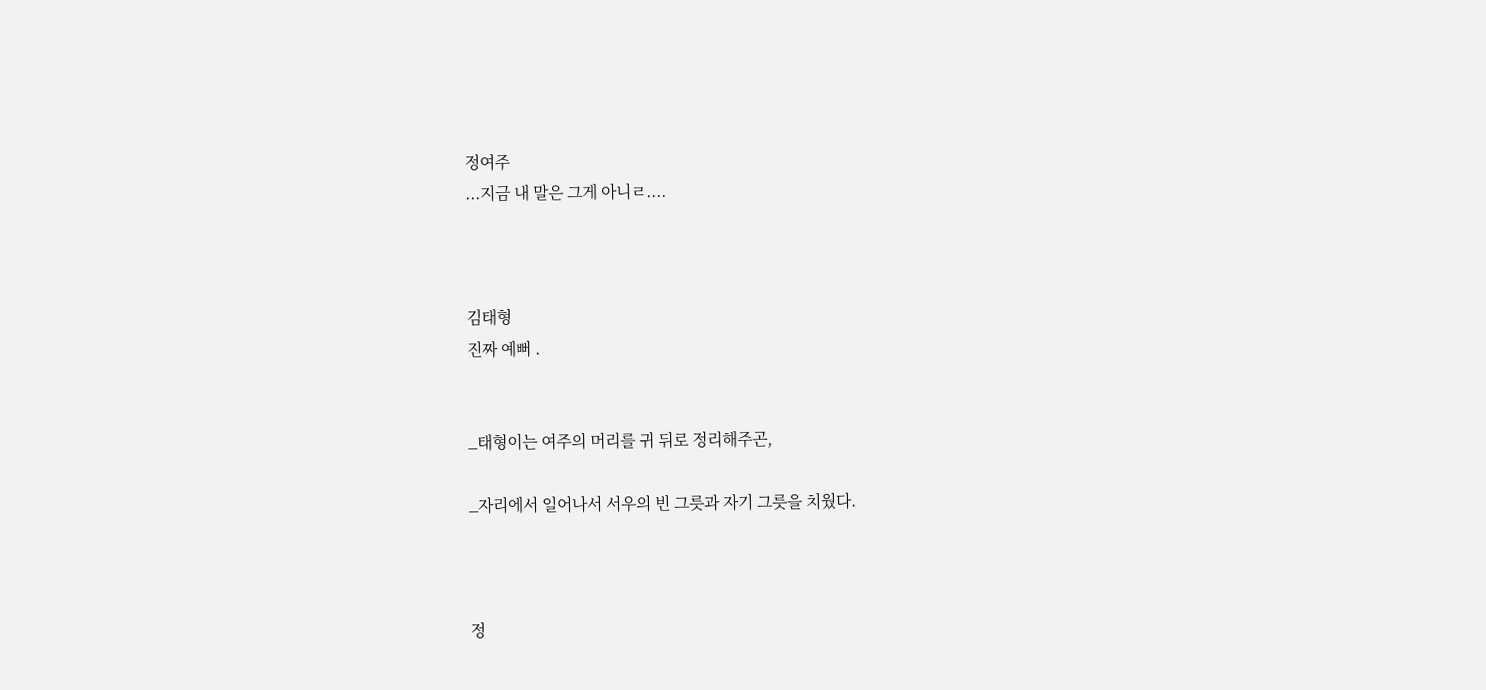정여주
...지금 내 말은 그게 아니ㄹ....



김태형
진짜 예뻐 .


_태형이는 여주의 머리를 귀 뒤로 정리해주곤,

_자리에서 일어나서 서우의 빈 그릇과 자기 그릇을 치웠다.



정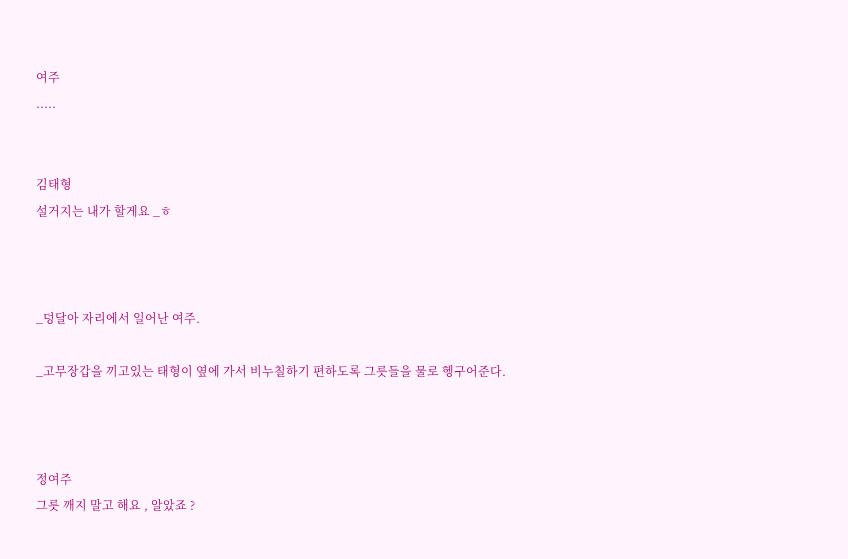여주
.....


김태형
설거지는 내가 할게요 _ㅎ



_덩달아 자리에서 일어난 여주.

_고무장갑을 끼고있는 태형이 옆에 가서 비누칠하기 편하도록 그릇들을 물로 헹구어준다.



정여주
그릇 깨지 말고 해요 , 알았죠 ?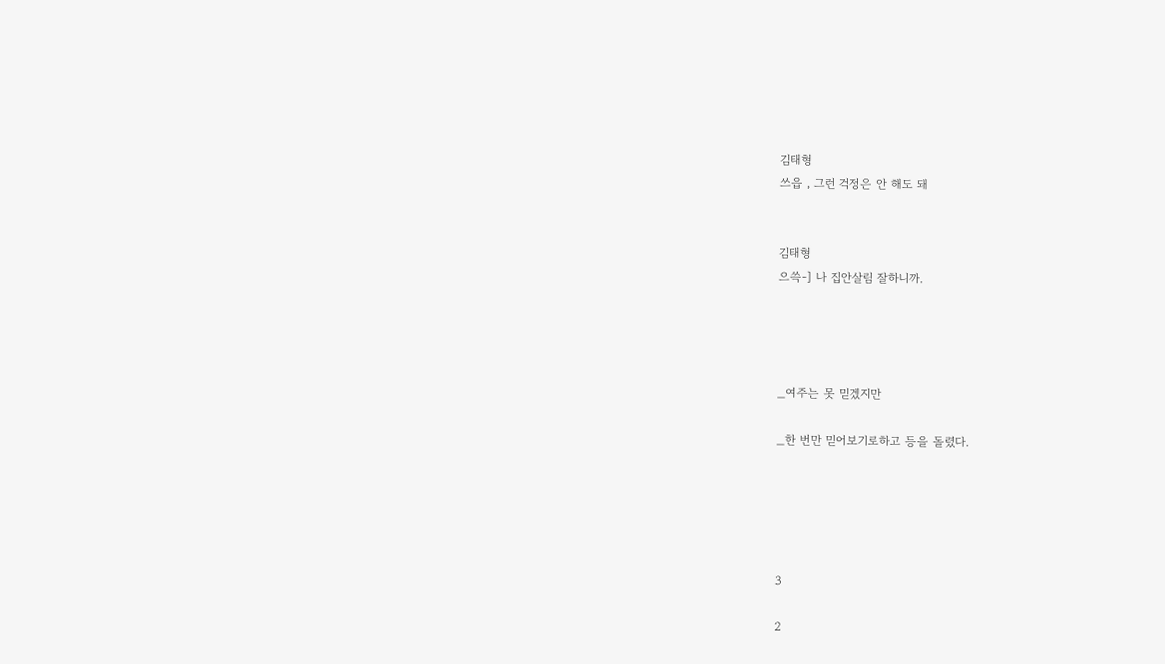김태형
쓰읍 , 그런 걱정은 안 해도 돼


김태형
으쓱-] 나 집안살림 잘하니까.




_여주는 못 믿겠지만

_한 번만 믿어보기로하고 등을 돌렸다.





3

2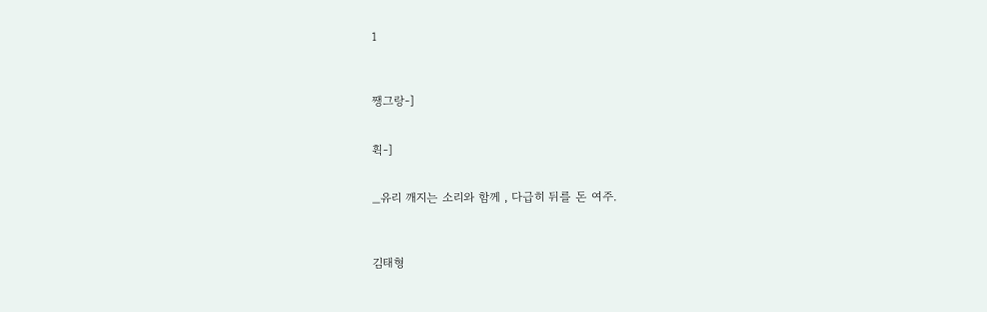1



쨍그랑-]


휙-]


_유리 깨지는 소리와 함께 , 다급히 뒤를 돈 여주.



김태형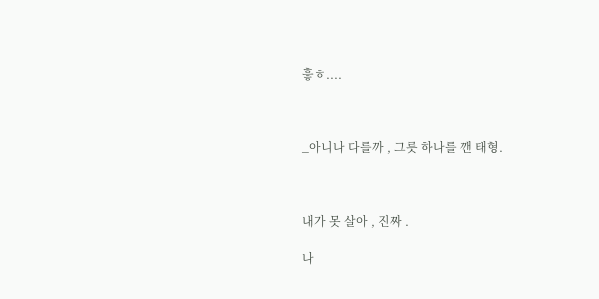흫ㅎ....



_아니나 다를까 , 그릇 하나를 깬 태형.



내가 못 살아 , 진짜 .

나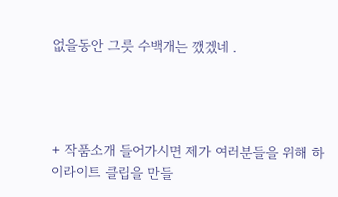없을동안 그릇 수백개는 깼겠네 .




+ 작품소개 들어가시면 제가 여러분들을 위해 하이라이트 클립을 만들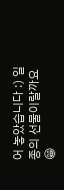어 놓았습니다 :) 일종의 선물이랄까요😁